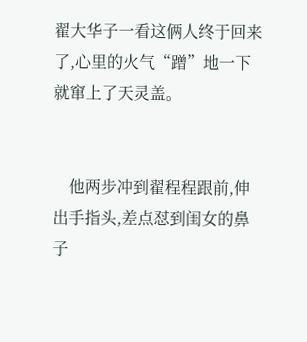翟大华子一看这俩人终于回来了,心里的火气“蹭”地一下就窜上了天灵盖。


    他两步冲到翟程程跟前,伸出手指头,差点怼到闺女的鼻子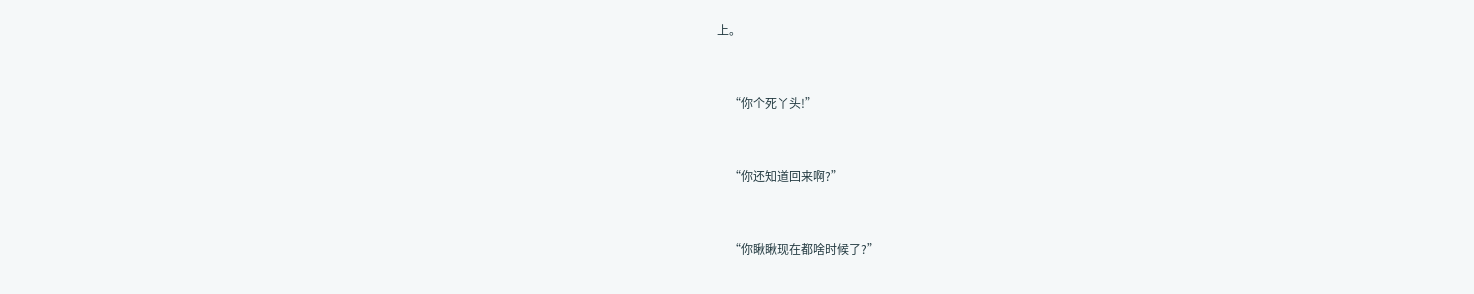上。


    “你个死丫头!”


    “你还知道回来啊?”


    “你瞅瞅现在都啥时候了?”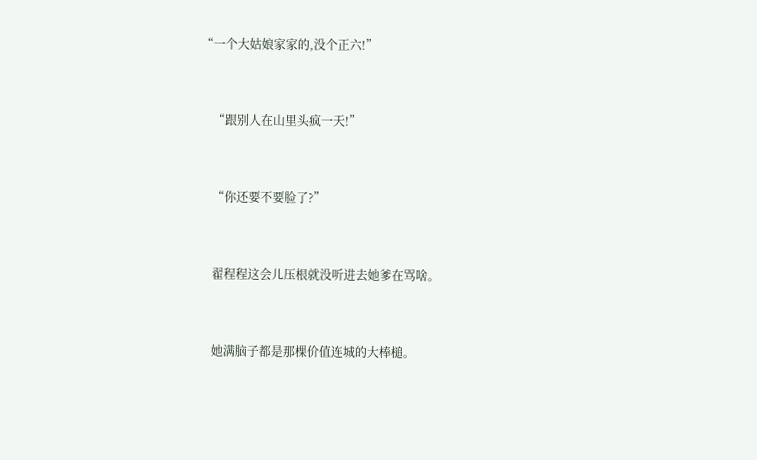“一个大姑娘家家的,没个正六!”


    “跟别人在山里头疯一天!”


    “你还要不要脸了?”


    翟程程这会儿压根就没听进去她爹在骂啥。


    她满脑子都是那棵价值连城的大棒槌。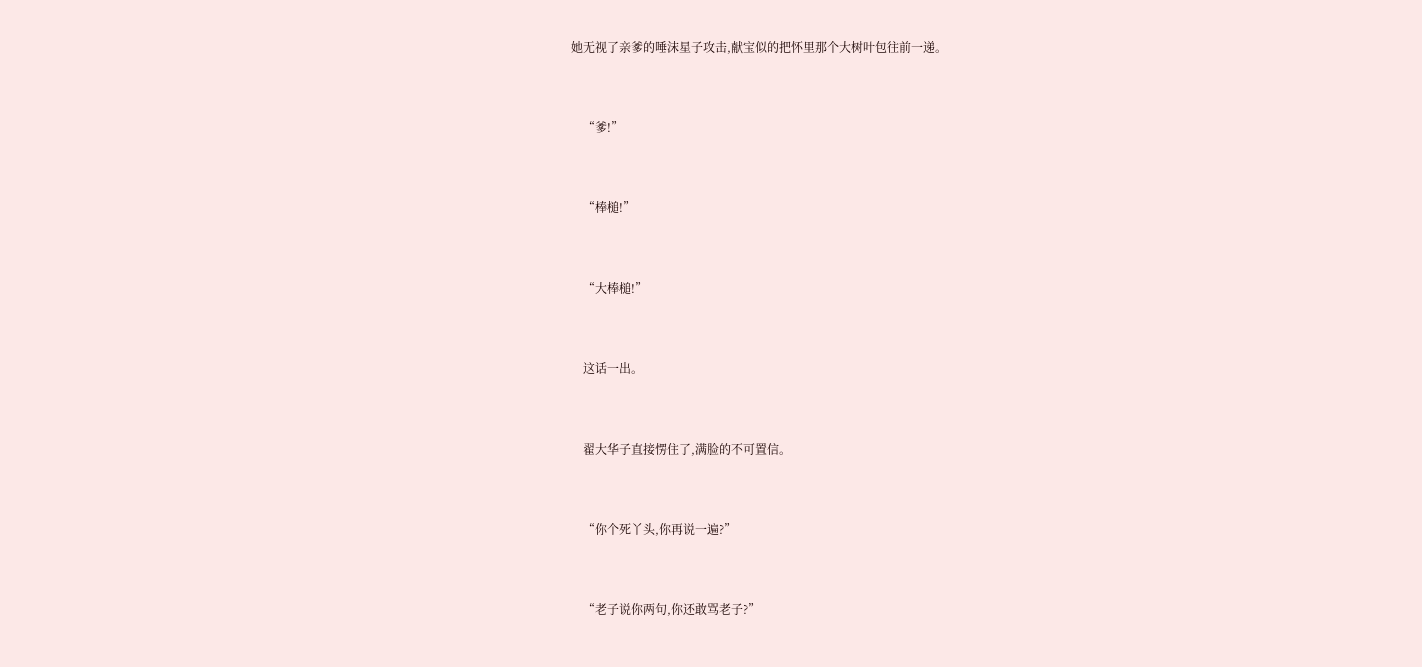她无视了亲爹的唾沫星子攻击,献宝似的把怀里那个大树叶包往前一递。


    “爹!”


    “棒槌!”


    “大棒槌!”


    这话一出。


    翟大华子直接愣住了,满脸的不可置信。


    “你个死丫头,你再说一遍?”


    “老子说你两句,你还敢骂老子?”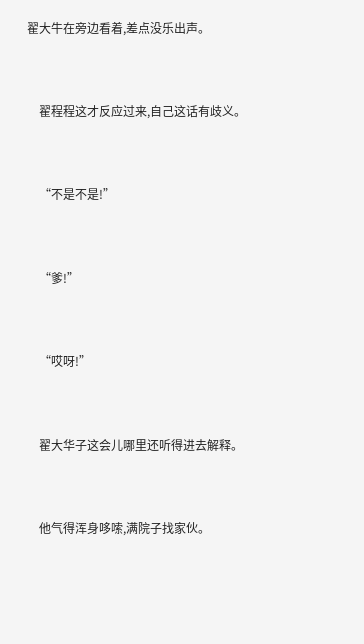翟大牛在旁边看着,差点没乐出声。


    翟程程这才反应过来,自己这话有歧义。


    “不是不是!”


    “爹!”


    “哎呀!”


    翟大华子这会儿哪里还听得进去解释。


    他气得浑身哆嗦,满院子找家伙。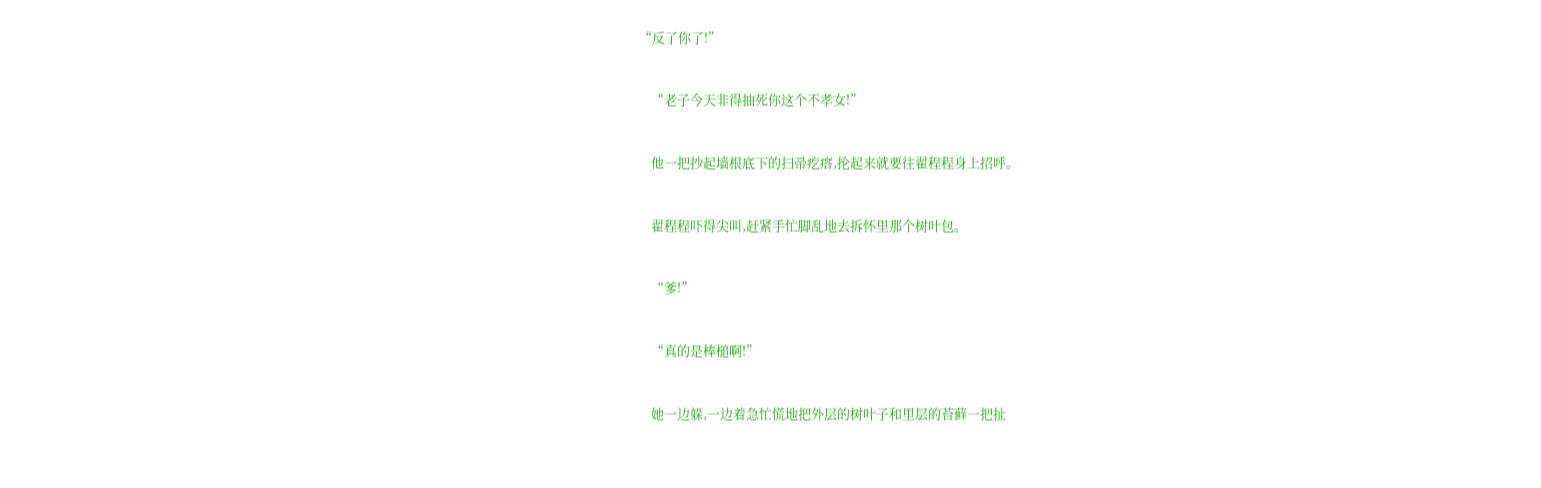“反了你了!”


    “老子今天非得抽死你这个不孝女!”


    他一把抄起墙根底下的扫帚疙瘩,抡起来就要往翟程程身上招呼。


    翟程程吓得尖叫,赶紧手忙脚乱地去拆怀里那个树叶包。


    “爹!”


    “真的是棒槌啊!”


    她一边躲,一边着急忙慌地把外层的树叶子和里层的苔藓一把扯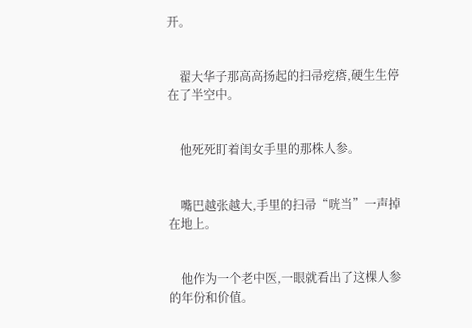开。


    翟大华子那高高扬起的扫帚疙瘩,硬生生停在了半空中。


    他死死盯着闺女手里的那株人参。


    嘴巴越张越大,手里的扫帚“咣当”一声掉在地上。


    他作为一个老中医,一眼就看出了这棵人参的年份和价值。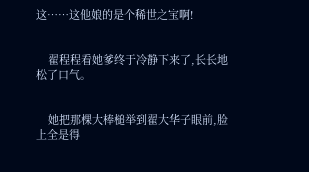这……这他娘的是个稀世之宝啊!


    翟程程看她爹终于冷静下来了,长长地松了口气。


    她把那棵大棒槌举到翟大华子眼前,脸上全是得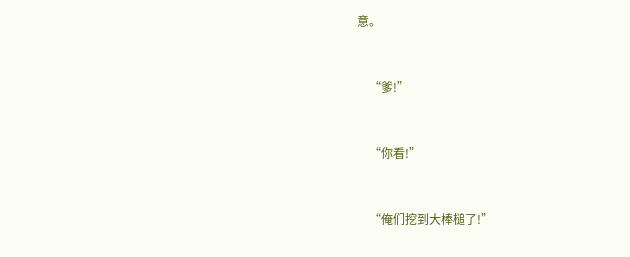意。


    “爹!”


    “你看!”


    “俺们挖到大棒槌了!”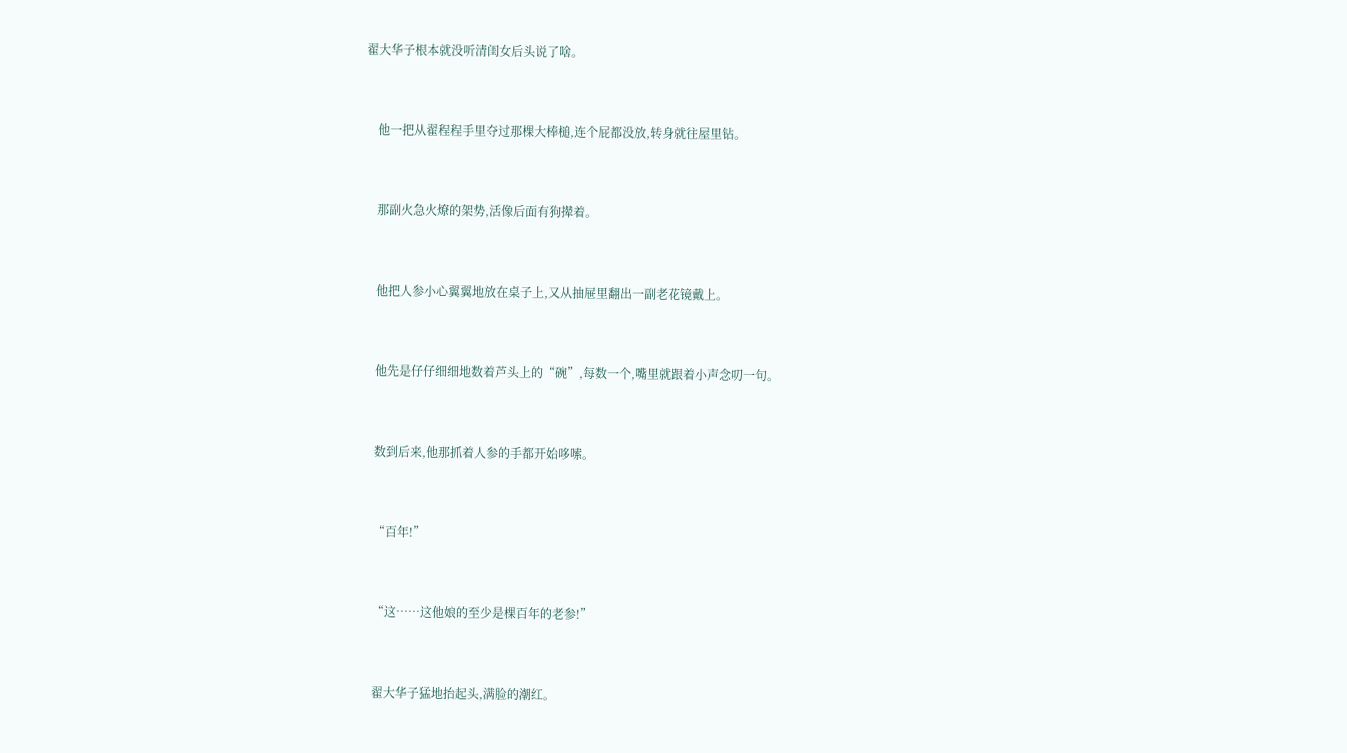翟大华子根本就没听清闺女后头说了啥。


    他一把从翟程程手里夺过那棵大棒槌,连个屁都没放,转身就往屋里钻。


    那副火急火燎的架势,活像后面有狗撵着。


    他把人参小心翼翼地放在桌子上,又从抽屉里翻出一副老花镜戴上。


    他先是仔仔细细地数着芦头上的“碗”,每数一个,嘴里就跟着小声念叨一句。


    数到后来,他那抓着人参的手都开始哆嗦。


    “百年!”


    “这……这他娘的至少是棵百年的老参!”


    翟大华子猛地抬起头,满脸的潮红。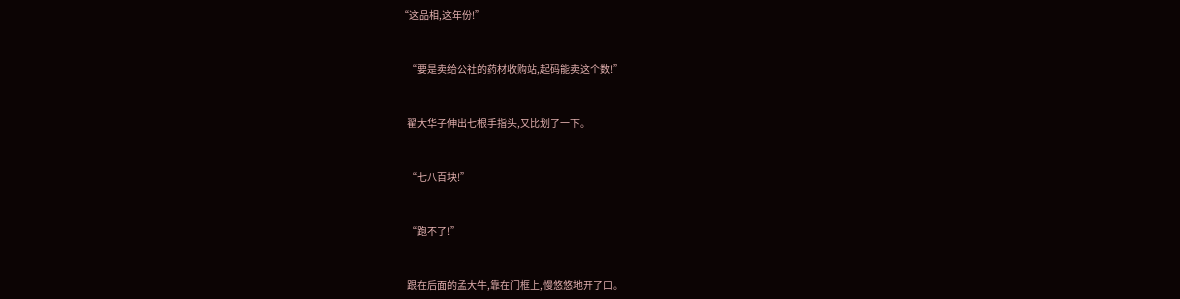“这品相,这年份!”


    “要是卖给公社的药材收购站,起码能卖这个数!”


    翟大华子伸出七根手指头,又比划了一下。


    “七八百块!”


    “跑不了!”


    跟在后面的孟大牛,靠在门框上,慢悠悠地开了口。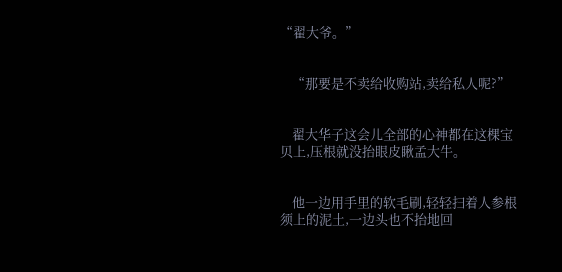“翟大爷。”


    “那要是不卖给收购站,卖给私人呢?”


    翟大华子这会儿全部的心神都在这棵宝贝上,压根就没抬眼皮瞅孟大牛。


    他一边用手里的软毛刷,轻轻扫着人参根须上的泥土,一边头也不抬地回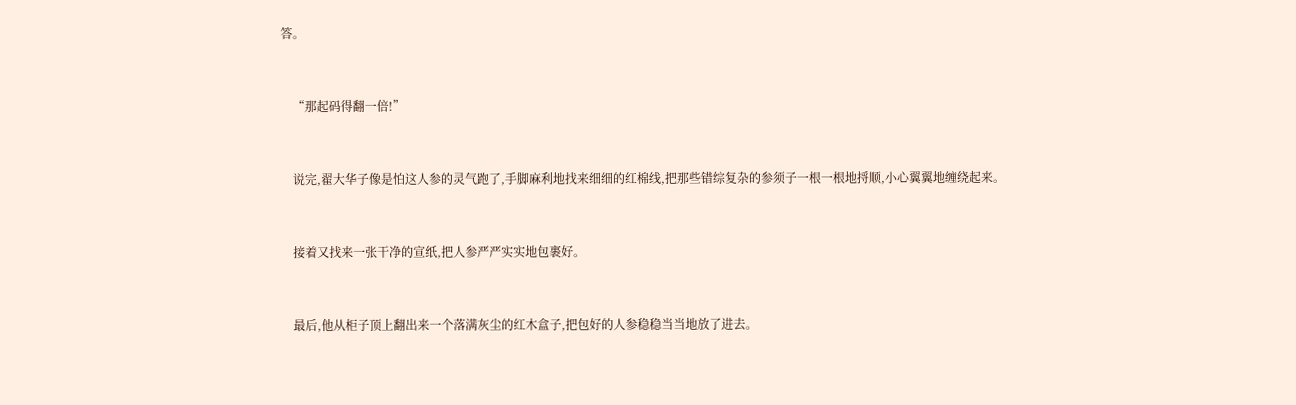答。


    “那起码得翻一倍!”


    说完,翟大华子像是怕这人参的灵气跑了,手脚麻利地找来细细的红棉线,把那些错综复杂的参须子一根一根地捋顺,小心翼翼地缠绕起来。


    接着又找来一张干净的宣纸,把人参严严实实地包裹好。


    最后,他从柜子顶上翻出来一个落满灰尘的红木盒子,把包好的人参稳稳当当地放了进去。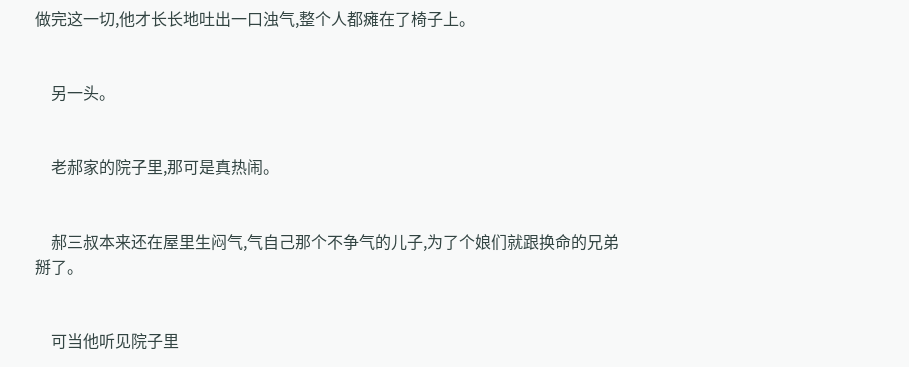做完这一切,他才长长地吐出一口浊气,整个人都瘫在了椅子上。


    另一头。


    老郝家的院子里,那可是真热闹。


    郝三叔本来还在屋里生闷气,气自己那个不争气的儿子,为了个娘们就跟换命的兄弟掰了。


    可当他听见院子里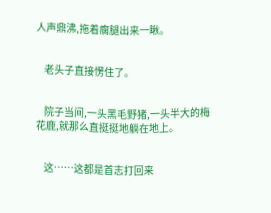人声鼎沸,拖着瘸腿出来一瞅。


    老头子直接愣住了。


    院子当间,一头黑毛野猪,一头半大的梅花鹿,就那么直挺挺地躺在地上。


    这……这都是首志打回来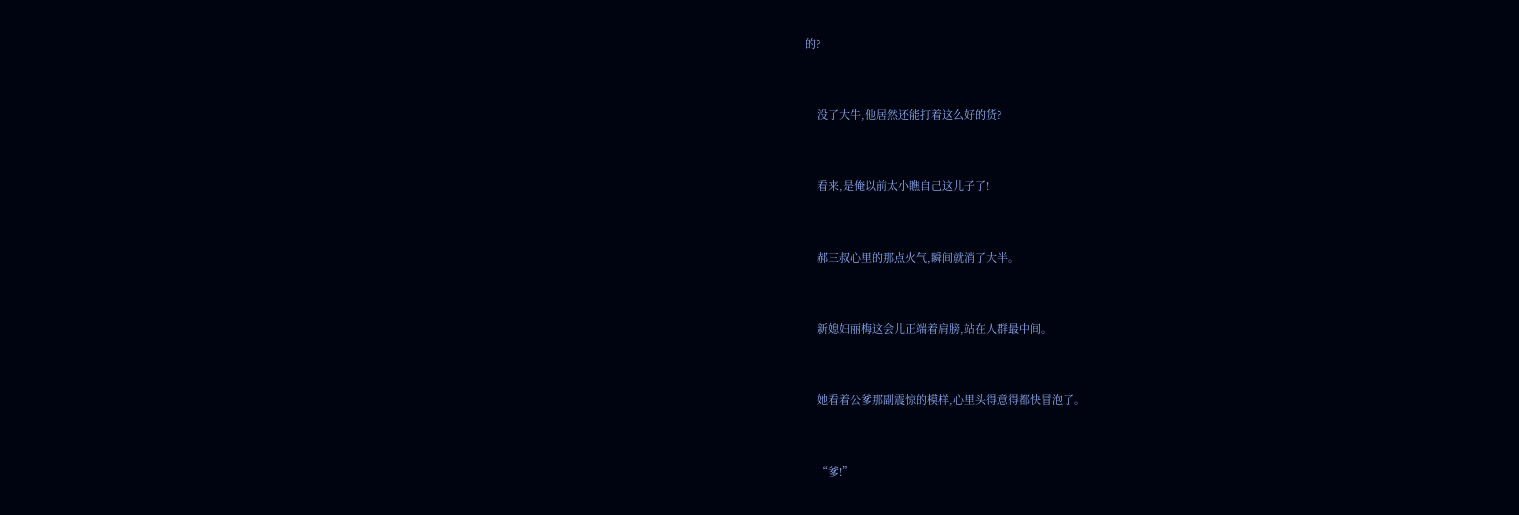的?


    没了大牛,他居然还能打着这么好的货?


    看来,是俺以前太小瞧自己这儿子了!


    郝三叔心里的那点火气,瞬间就消了大半。


    新媳妇丽梅这会儿正端着肩膀,站在人群最中间。


    她看着公爹那副震惊的模样,心里头得意得都快冒泡了。


    “爹!”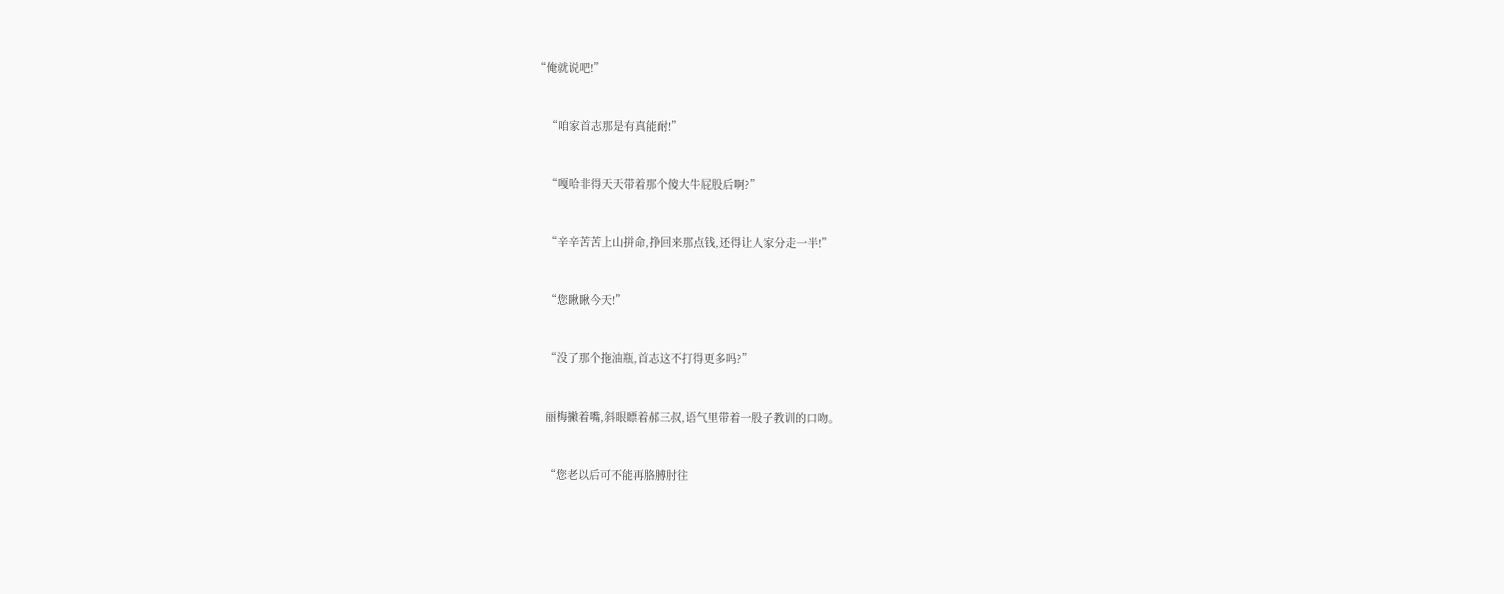“俺就说吧!”


    “咱家首志那是有真能耐!”


    “嘎哈非得天天带着那个傻大牛屁股后啊?”


    “辛辛苦苦上山拼命,挣回来那点钱,还得让人家分走一半!”


    “您瞅瞅今天!”


    “没了那个拖油瓶,首志这不打得更多吗?”


    丽梅撇着嘴,斜眼瞟着郝三叔,语气里带着一股子教训的口吻。


    “您老以后可不能再胳膊肘往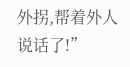外拐,帮着外人说话了!”